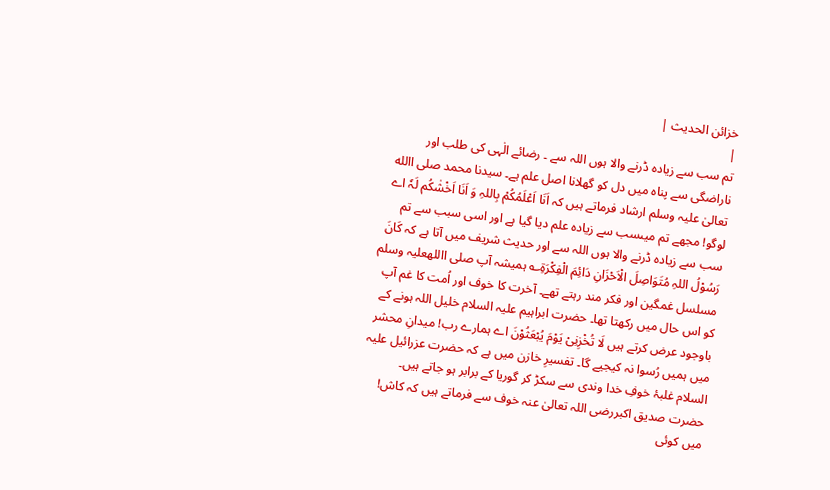خزائن الحدیث |
|
تم سب سے زیادہ ڈرنے والا ہوں اللہ سے ۔ رضائے الٰہی کی طلب اور ناراضگی سے پناہ میں دل کو گھلانا اصل علم ہے۔ سیدنا محمد صلی االله تعالیٰ علیہ وسلم ارشاد فرماتے ہیں کہ اَنَا اَعْلَمُکُمْ بِاللہِ وَ اَنَا اَخْشٰکُم لَہٗ اے لوگو! مجھے تم میںسب سے زیادہ علم دیا گیا ہے اور اسی سبب سے تم سب سے زیادہ ڈرنے والا ہوں اللہ سے اور حدیث شریف میں آتا ہے کہ کَانَ رَسُوْلُ اللہِ مُتَوَاصِلَ الْاَحْزَانِ دَائِمَ الْفِکْرَۃِ؎ ہمیشہ آپ صلی االلهعلیہ وسلم مسلسل غمگین اور فکر مند رہتے تھے۔ آخرت کا خوف اور اُمت کا غم آپ کو اس حال میں رکھتا تھا۔ حضرت ابراہیم علیہ السلام خلیل اللہ ہونے کے باوجود عرض کرتے ہیں لَا تُخْزِنِیْ یَوْمَ یُبْعَثُوْنَ اے ہمارے رب! میدانِ محشر میں ہمیں رُسوا نہ کیجیے گا۔ تفسیرِ خازن میں ہے کہ حضرت عزرائیل علیہ السلام غلبۂ خوفِ خدا وندی سے سکڑ کر گوریا کے برابر ہو جاتے ہیں۔ حضرت صدیق اکبررضی اللہ تعالیٰ عنہ خوف سے فرماتے ہیں کہ کاش! میں کوئی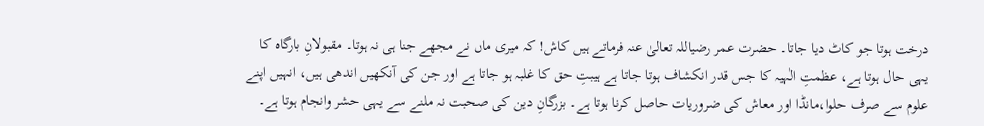درخت ہوتا جو کاٹ دیا جاتا۔ حضرت عمر رضیاللہ تعالیٰ عنہ فرماتے ہیں کاش! کہ میری ماں نے مجھے جنا ہی نہ ہوتا۔ مقبولانِ بارگاہ کا یہی حال ہوتا ہے، عظمتِ الٰہیہ کا جس قدر انکشاف ہوتا جاتا ہے ہیبتِ حق کا غلبہ ہو جاتا ہے اور جن کی آنکھیں اندھی ہیں، انہیں اپنے علوم سے صرف حلوا،مانڈا اور معاش کی ضروریات حاصل کرنا ہوتا ہے۔ بزرگانِ دین کی صحبت نہ ملنے سے یہی حشر وانجام ہوتا ہے۔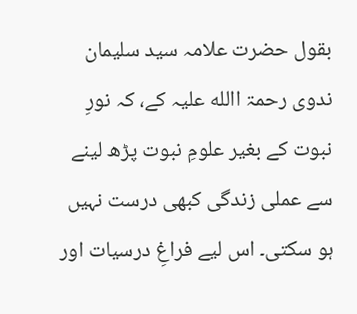بقول حضرت علامہ سید سلیمان ندوی رحمۃ االله علیہ کے، کہ نورِ نبوت کے بغیر علومِ نبوت پڑھ لینے سے عملی زندگی کبھی درست نہیں ہو سکتی۔ اس لیے فراغِ درسیات اور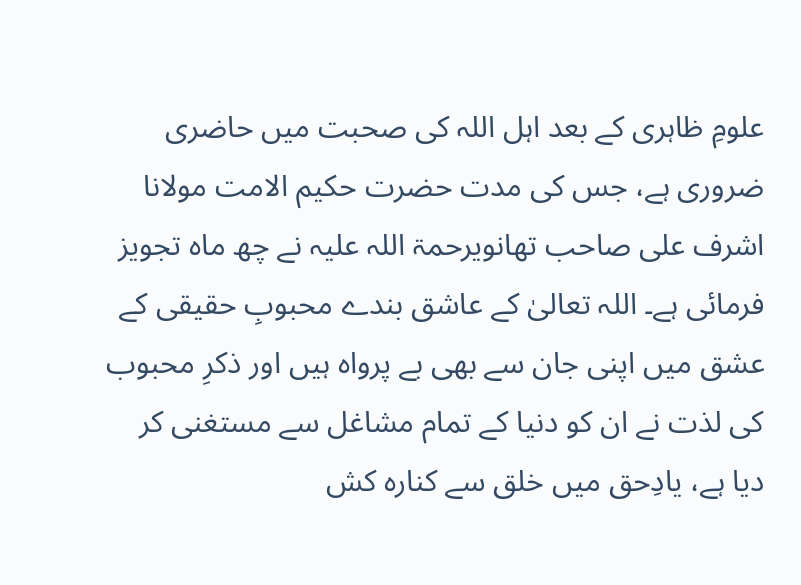علومِ ظاہری کے بعد اہل اللہ کی صحبت میں حاضری ضروری ہے، جس کی مدت حضرت حکیم الامت مولانا اشرف علی صاحب تھانویرحمۃ اللہ علیہ نے چھ ماہ تجویز فرمائی ہے۔ اللہ تعالیٰ کے عاشق بندے محبوبِ حقیقی کے عشق میں اپنی جان سے بھی بے پرواہ ہیں اور ذکرِ محبوب کی لذت نے ان کو دنیا کے تمام مشاغل سے مستغنی کر دیا ہے، یادِحق میں خلق سے کنارہ کش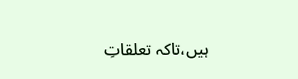ہیں،تاکہ تعلقاتِ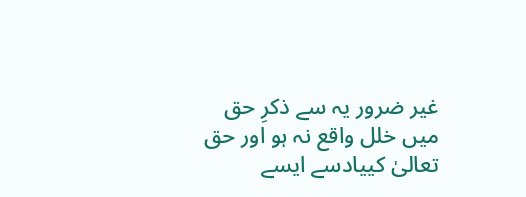غیر ضرور یہ سے ذکرِ حق میں خلل واقع نہ ہو اور حق تعالیٰ کییادسے ایسے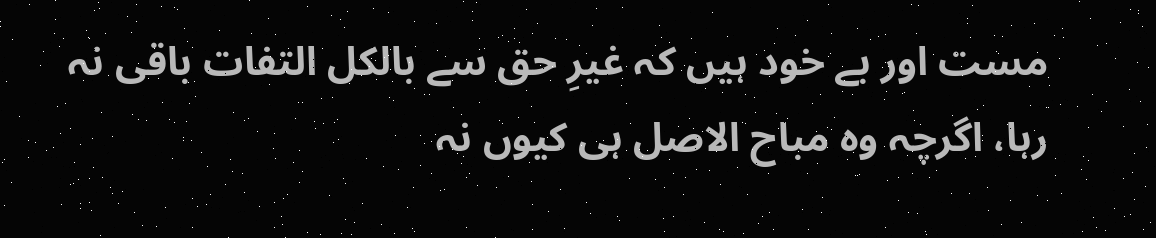مست اور بے خود ہیں کہ غیرِ حق سے بالکل التفات باقی نہ رہا، اگرچہ وہ مباح الاصل ہی کیوں نہ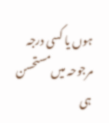ہوں یا کسی درجہ مرجوحہ میں مستحسن ہی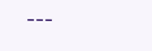---